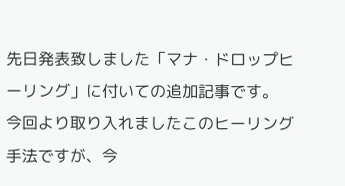先日発表致しました「マナ・ドロップヒーリング」に付いての追加記事です。
今回より取り入れましたこのヒーリング手法ですが、今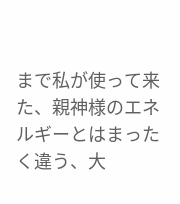まで私が使って来た、親神様のエネルギーとはまったく違う、大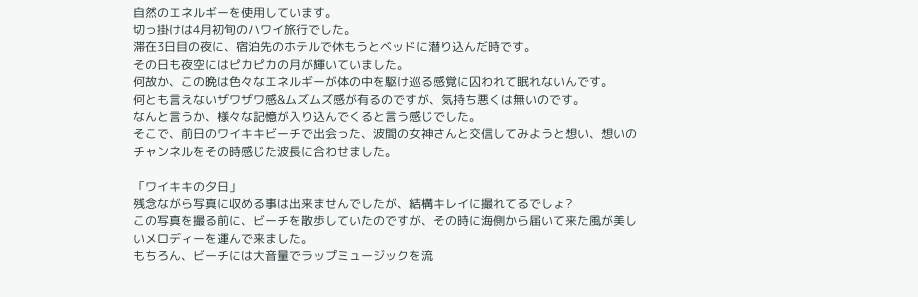自然のエネルギーを使用しています。
切っ掛けは4月初旬のハワイ旅行でした。
滞在3日目の夜に、宿泊先のホテルで休もうとベッドに潜り込んだ時です。
その日も夜空にはピカピカの月が輝いていました。
何故か、この晩は色々なエネルギーが体の中を駆け巡る感覚に囚われて眠れないんです。
何とも言えないザワザワ感&ムズムズ感が有るのですが、気持ち悪くは無いのです。
なんと言うか、様々な記憶が入り込んでくると言う感じでした。
そこで、前日のワイキキビーチで出会った、波間の女神さんと交信してみようと想い、想いのチャンネルをその時感じた波長に合わせました。

「ワイキキの夕日」
残念ながら写真に収める事は出来ませんでしたが、結構キレイに撮れてるでしょ?
この写真を撮る前に、ビーチを散歩していたのですが、その時に海側から届いて来た風が美しいメロディーを運んで来ました。
もちろん、ビーチには大音量でラップミュージックを流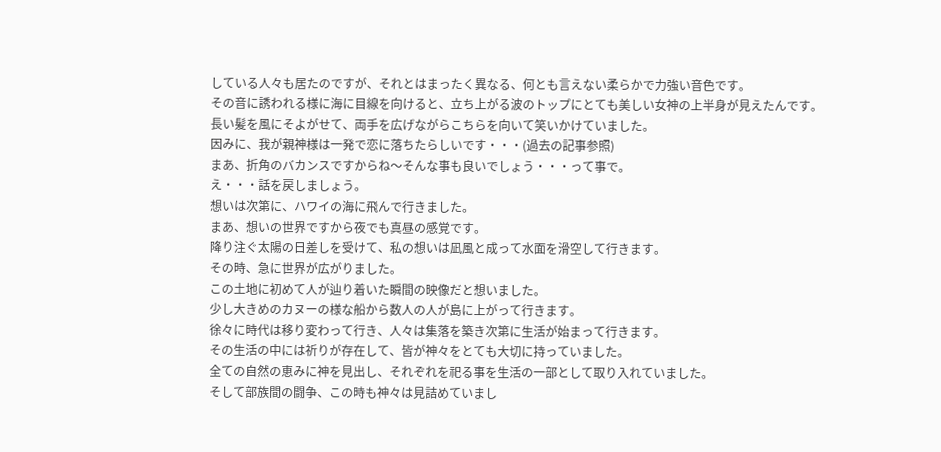している人々も居たのですが、それとはまったく異なる、何とも言えない柔らかで力強い音色です。
その音に誘われる様に海に目線を向けると、立ち上がる波のトップにとても美しい女神の上半身が見えたんです。
長い髪を風にそよがせて、両手を広げながらこちらを向いて笑いかけていました。
因みに、我が親神様は一発で恋に落ちたらしいです・・・(過去の記事参照)
まあ、折角のバカンスですからね〜そんな事も良いでしょう・・・って事で。
え・・・話を戻しましょう。
想いは次第に、ハワイの海に飛んで行きました。
まあ、想いの世界ですから夜でも真昼の感覚です。
降り注ぐ太陽の日差しを受けて、私の想いは凪風と成って水面を滑空して行きます。
その時、急に世界が広がりました。
この土地に初めて人が辿り着いた瞬間の映像だと想いました。
少し大きめのカヌーの様な船から数人の人が島に上がって行きます。
徐々に時代は移り変わって行き、人々は集落を築き次第に生活が始まって行きます。
その生活の中には祈りが存在して、皆が神々をとても大切に持っていました。
全ての自然の恵みに神を見出し、それぞれを祀る事を生活の一部として取り入れていました。
そして部族間の闘争、この時も神々は見詰めていまし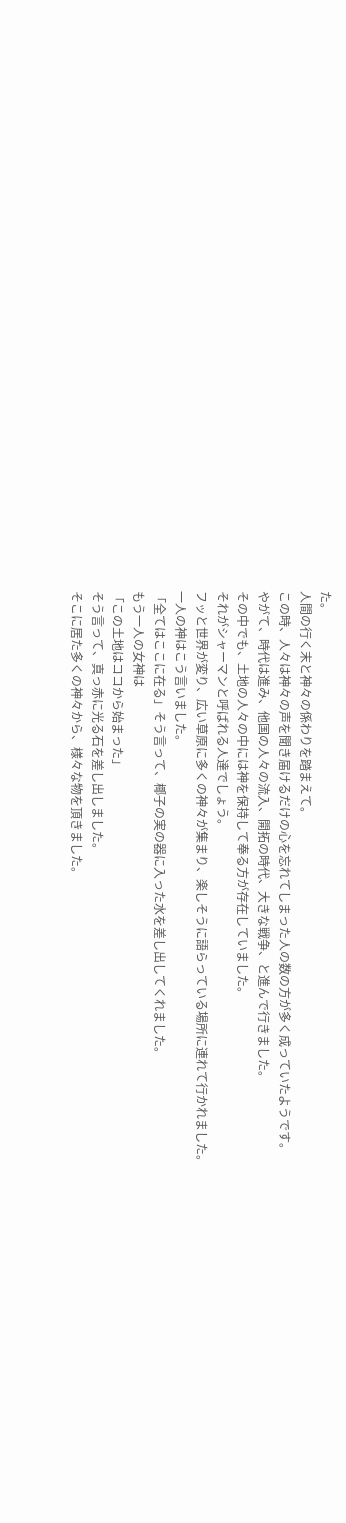た。
人間の行く末と神々の係わりを踏まえて。
この時、人々は神々の声を聞き届けるだけの心を忘れてしまった人の数の方が多く成っていたようです。
やがて、時代は進み、他国の人々の流入、開拓の時代、大きな戦争、と進んで行きました。
その中でも、土地の人々の中には神を保持して奉る方が存在していました。
それがシャーマンと呼ばれる人達でしょう。
フッと世界が変り、広い草原に多くの神々が集まり、楽しそうに語らっている場所に連れて行かれました。
一人の神はこう言いました。
「全てはここに在る」そう言って、椰子の実の器に入った水を差し出してくれました。
もう一人の女神は
「この土地はココから始まった」
そう言って、真っ赤に光る石を差し出しました。
そこに居た多くの神々から、様々な物を頂きました。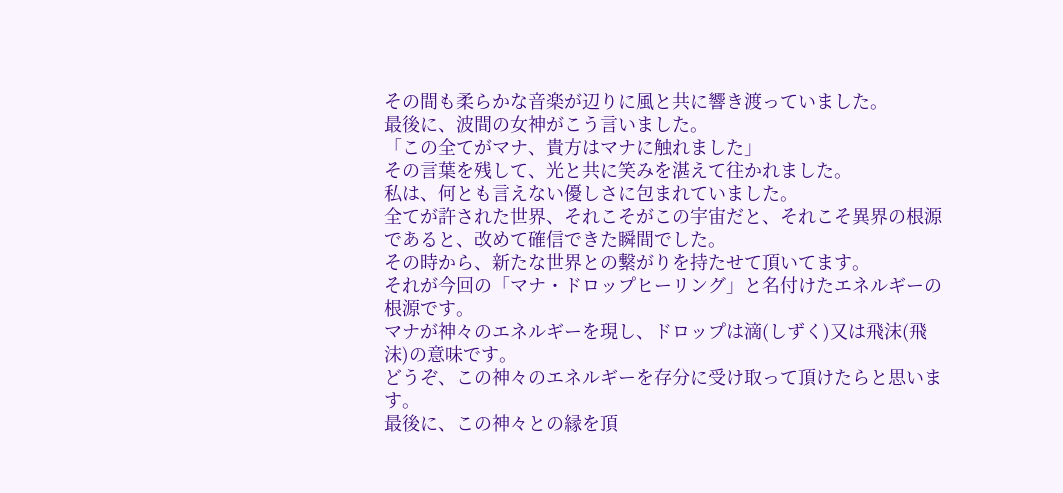その間も柔らかな音楽が辺りに風と共に響き渡っていました。
最後に、波間の女神がこう言いました。
「この全てがマナ、貴方はマナに触れました」
その言葉を残して、光と共に笑みを湛えて往かれました。
私は、何とも言えない優しさに包まれていました。
全てが許された世界、それこそがこの宇宙だと、それこそ異界の根源であると、改めて確信できた瞬間でした。
その時から、新たな世界との繋がりを持たせて頂いてます。
それが今回の「マナ・ドロップヒーリング」と名付けたエネルギーの根源です。
マナが神々のエネルギーを現し、ドロップは滴(しずく)又は飛沫(飛沫)の意味です。
どうぞ、この神々のエネルギーを存分に受け取って頂けたらと思います。
最後に、この神々との縁を頂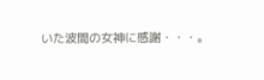いた波間の女神に感謝・・・。